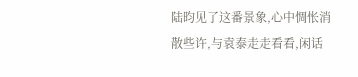陆昀见了这番景象,心中惆怅消散些许,与袁泰走走看看,闲话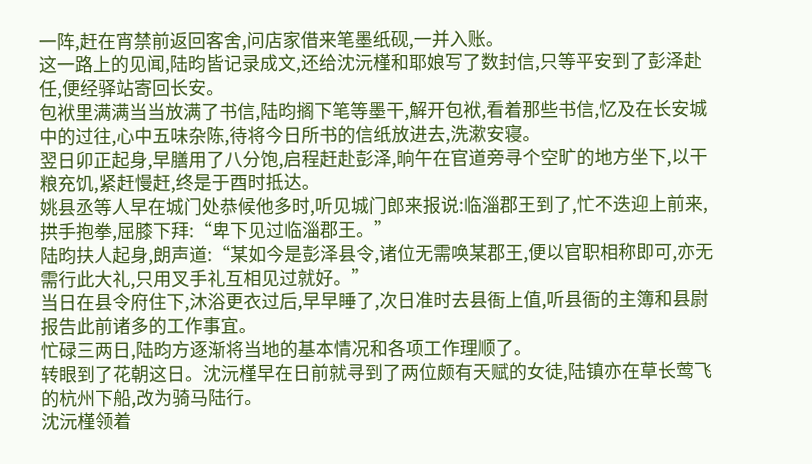一阵,赶在宵禁前返回客舍,问店家借来笔墨纸砚,一并入账。
这一路上的见闻,陆昀皆记录成文,还给沈沅槿和耶娘写了数封信,只等平安到了彭泽赴任,便经驿站寄回长安。
包袱里满满当当放满了书信,陆昀搁下笔等墨干,解开包袱,看着那些书信,忆及在长安城中的过往,心中五味杂陈,待将今日所书的信纸放进去,洗漱安寝。
翌日卯正起身,早膳用了八分饱,启程赶赴彭泽,晌午在官道旁寻个空旷的地方坐下,以干粮充饥,紧赶慢赶,终是于酉时抵达。
姚县丞等人早在城门处恭候他多时,听见城门郎来报说:临淄郡王到了,忙不迭迎上前来,拱手抱拳,屈膝下拜:“卑下见过临淄郡王。”
陆昀扶人起身,朗声道:“某如今是彭泽县令,诸位无需唤某郡王,便以官职相称即可,亦无需行此大礼,只用叉手礼互相见过就好。”
当日在县令府住下,沐浴更衣过后,早早睡了,次日准时去县衙上值,听县衙的主簿和县尉报告此前诸多的工作事宜。
忙碌三两日,陆昀方逐渐将当地的基本情况和各项工作理顺了。
转眼到了花朝这日。沈沅槿早在日前就寻到了两位颇有天赋的女徒,陆镇亦在草长莺飞的杭州下船,改为骑马陆行。
沈沅槿领着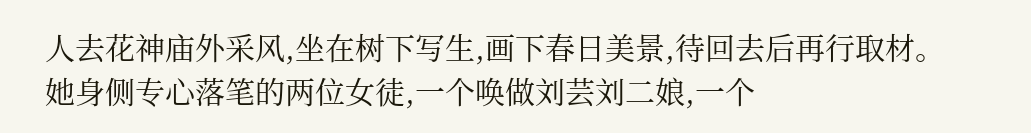人去花神庙外采风,坐在树下写生,画下春日美景,待回去后再行取材。
她身侧专心落笔的两位女徒,一个唤做刘芸刘二娘,一个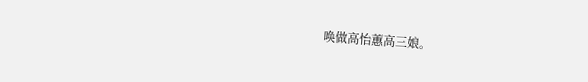唤做高怡蕙高三娘。